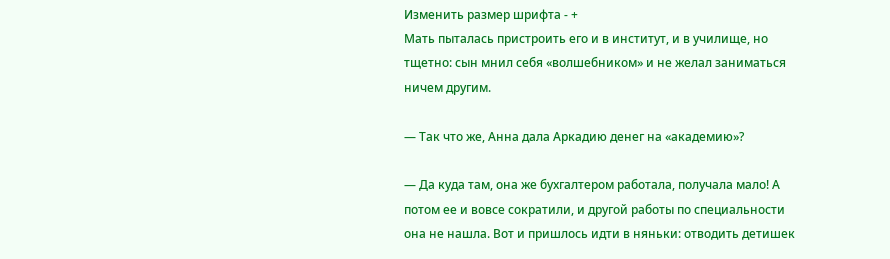Изменить размер шрифта - +
Мать пыталась пристроить его и в институт, и в училище, но тщетно: сын мнил себя «волшебником» и не желал заниматься ничем другим.

— Так что же, Анна дала Аркадию денег на «академию»?

— Да куда там, она же бухгалтером работала, получала мало! А потом ее и вовсе сократили, и другой работы по специальности она не нашла. Вот и пришлось идти в няньки: отводить детишек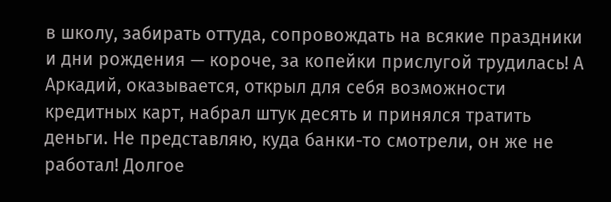в школу, забирать оттуда, сопровождать на всякие праздники и дни рождения — короче, за копейки прислугой трудилась! А Аркадий, оказывается, открыл для себя возможности кредитных карт, набрал штук десять и принялся тратить деньги. Не представляю, куда банки-то смотрели, он же не работал! Долгое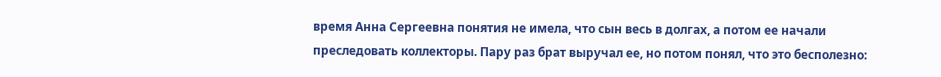время Анна Сергеевна понятия не имела, что сын весь в долгах, а потом ее начали преследовать коллекторы. Пару раз брат выручал ее, но потом понял, что это бесполезно: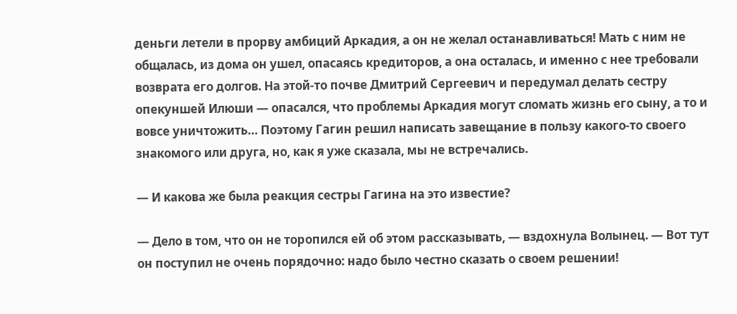деньги летели в прорву амбиций Аркадия, а он не желал останавливаться! Мать с ним не общалась, из дома он ушел, опасаясь кредиторов, а она осталась, и именно с нее требовали возврата его долгов. На этой-то почве Дмитрий Сергеевич и передумал делать сестру опекуншей Илюши — опасался, что проблемы Аркадия могут сломать жизнь его сыну, а то и вовсе уничтожить… Поэтому Гагин решил написать завещание в пользу какого-то своего знакомого или друга, но, как я уже сказала, мы не встречались.

— И какова же была реакция сестры Гагина на это известие?

— Дело в том, что он не торопился ей об этом рассказывать, — вздохнула Волынец. — Вот тут он поступил не очень порядочно: надо было честно сказать о своем решении!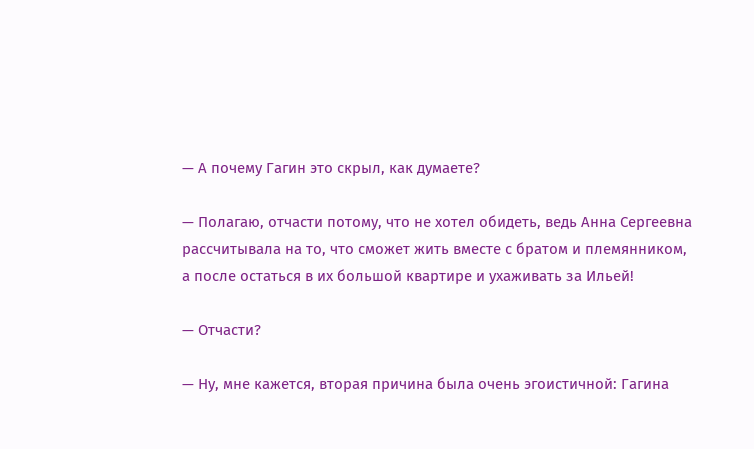— А почему Гагин это скрыл, как думаете?

— Полагаю, отчасти потому, что не хотел обидеть, ведь Анна Сергеевна рассчитывала на то, что сможет жить вместе с братом и племянником, а после остаться в их большой квартире и ухаживать за Ильей!

— Отчасти?

— Ну, мне кажется, вторая причина была очень эгоистичной: Гагина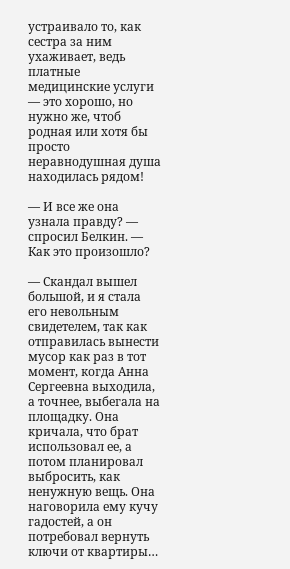устраивало то, как сестра за ним ухаживает, ведь платные медицинские услуги — это хорошо, но нужно же, чтоб родная или хотя бы просто неравнодушная душа находилась рядом!

— И все же она узнала правду? — спросил Белкин. — Как это произошло?

— Скандал вышел большой, и я стала его невольным свидетелем, так как отправилась вынести мусор как раз в тот момент, когда Анна Сергеевна выходила, а точнее, выбегала на площадку. Она кричала, что брат использовал ее, а потом планировал выбросить, как ненужную вещь. Она наговорила ему кучу гадостей, а он потребовал вернуть ключи от квартиры…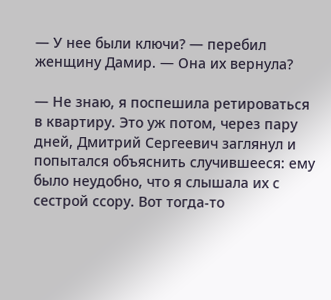— У нее были ключи? — перебил женщину Дамир. — Она их вернула?

— Не знаю, я поспешила ретироваться в квартиру. Это уж потом, через пару дней, Дмитрий Сергеевич заглянул и попытался объяснить случившееся: ему было неудобно, что я слышала их с сестрой ссору. Вот тогда-то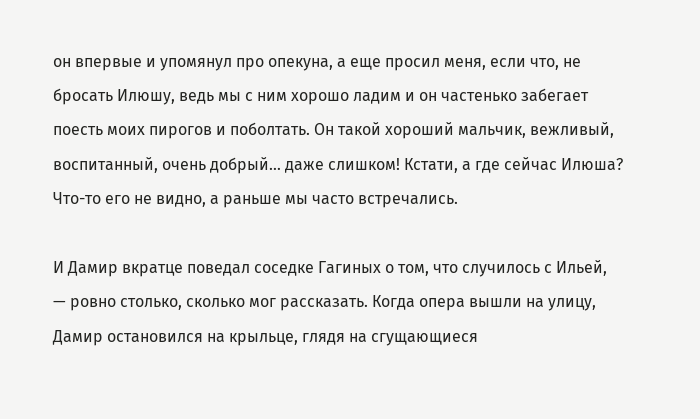он впервые и упомянул про опекуна, а еще просил меня, если что, не бросать Илюшу, ведь мы с ним хорошо ладим и он частенько забегает поесть моих пирогов и поболтать. Он такой хороший мальчик, вежливый, воспитанный, очень добрый… даже слишком! Кстати, а где сейчас Илюша? Что-то его не видно, а раньше мы часто встречались.

И Дамир вкратце поведал соседке Гагиных о том, что случилось с Ильей, — ровно столько, сколько мог рассказать. Когда опера вышли на улицу, Дамир остановился на крыльце, глядя на сгущающиеся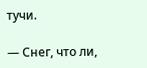тучи.

— Снег, что ли,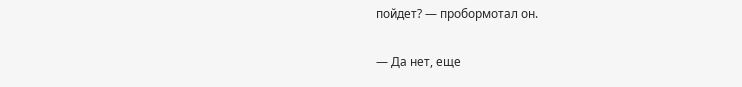пойдет? — пробормотал он.

— Да нет, еще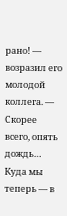рано! — возразил его молодой коллега. — Скорее всего, опять дождь… Куда мы теперь — в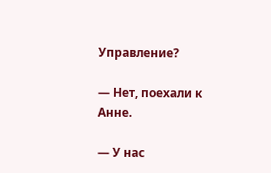Управление?

— Нет, поехали к Анне.

— У нас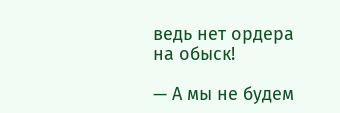ведь нет ордера на обыск!

— А мы не будем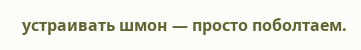устраивать шмон — просто поболтаем.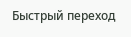Быстрый переход